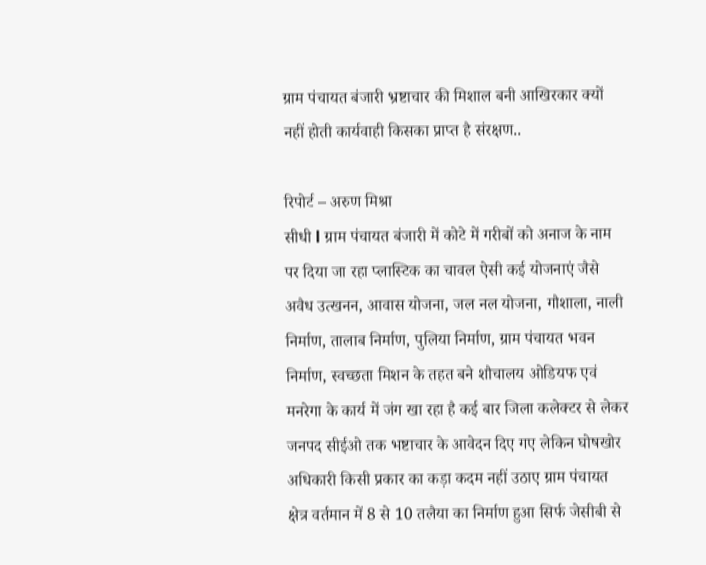ग्राम पंचायत बंजारी भ्रष्टाचार की मिशाल बनी आखिरकार क्यों नहीं होती कार्यवाही किसका प्राप्त है संरक्षण..

रिपोर्ट – अरुण मिश्रा
सीधी l ग्राम पंचायत बंजारी में कोटे में गरीबों को अनाज के नाम पर दिया जा रहा प्लास्टिक का चावल ऐसी कई योजनाएं जैसे अवैध उत्खनन, आवास योजना, जल नल योजना, गौशाला, नाली निर्माण, तालाब निर्माण, पुलिया निर्माण, ग्राम पंचायत भवन निर्माण, स्वच्छता मिशन के तहत बने शौचालय ओडियफ एवं मनरेगा के कार्य में जंग खा रहा है कई बार जिला कलेक्टर से लेकर जनपद सीईओ तक भष्टाचार के आवेदन दिए गए लेकिन घोषखोर अधिकारी किसी प्रकार का कड़ा कदम नहीं उठाए ग्राम पंचायत क्षेत्र वर्तमान में 8 से 10 तलैया का निर्माण हुआ सिर्फ जेसीबी से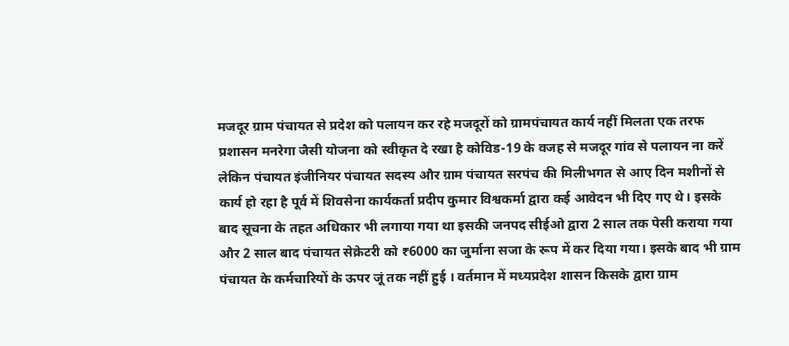मजदूर ग्राम पंचायत से प्रदेश को पलायन कर रहे मजदूरों को ग्रामपंचायत कार्य नहीं मिलता एक तरफ प्रशासन मनरेगा जैसी योजना को स्वीकृत दे रखा है कोविड-19 के वजह से मजदूर गांव से पलायन ना करें लेकिन पंचायत इंजीनियर पंचायत सदस्य और ग्राम पंचायत सरपंच की मिलीभगत से आए दिन मशीनों से कार्य हो रहा है पूर्व में शिवसेना कार्यकर्ता प्रदीप कुमार विश्वकर्मा द्वारा कई आवेदन भी दिए गए थे। इसके बाद सूचना के तहत अधिकार भी लगाया गया था इसकी जनपद सीईओ द्वारा 2 साल तक पेसी कराया गया और 2 साल बाद पंचायत सेक्रेटरी को ₹6000 का जुर्माना सजा के रूप में कर दिया गया। इसके बाद भी ग्राम पंचायत के कर्मचारियों के ऊपर जूं तक नहीं हुई । वर्तमान में मध्यप्रदेश शासन किसके द्वारा ग्राम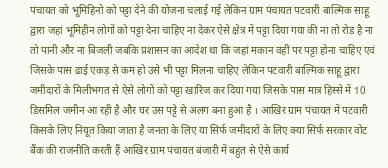पंचायत को भूमिहिनो को पट्टा देने की योजना चलाई गई लेकिन ग्राम पंचायत पटवारी बाल्मिक साहू द्वारा जहां भूमिहीन लोगों को पट्टा देना चाहिए ना देकर ऐसे क्षेत्र में पट्टा दिया गया की ना तो रोड है ना तो पानी और ना बिजली जबकि प्रशासन का आदेश था कि जहां मकान वहीं पर पट्टा होना चाहिए एवं जिसके पास ढाई एकड़ से कम हो उसे भी पट्टा मिलना चाहिए लेकिन पटवारी बाल्मिक साहू द्वारा जमीदारों के मिलीभगत से ऐसे लोगों को पट्टा खारिज कर दिया गया जिसके पास मात्र हिस्से में 10 डिसमिल जमीन आ रही है और घर उस पट्टे से अलग बना हुआ है । आखिर ग्राम पंचायत में पटवारी किसके लिए नियूत किया जाता है जनता के लिए या सिर्फ जमीदारों के लिए क्या सिर्फ सरकार वोट बैंक की राजनीति करती हैं आखिर ग्राम पंचायत बंजारी में बहुत से ऐसे कार्य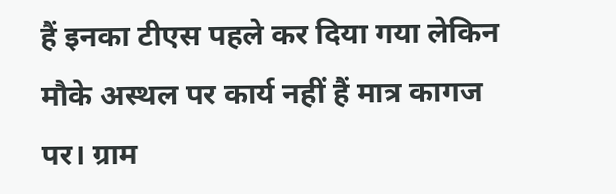हैं इनका टीएस पहले कर दिया गया लेकिन मौके अस्थल पर कार्य नहीं हैं मात्र कागज पर। ग्राम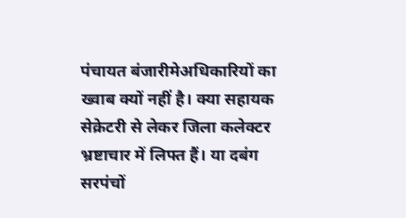पंचायत बंजारीमेअधिकारियों का ख्वाब क्यों नहीं है। क्या सहायक सेक्रेटरी से लेकर जिला कलेक्टर भ्रष्टाचार में लिफ्त हैं। या दबंग सरपंचों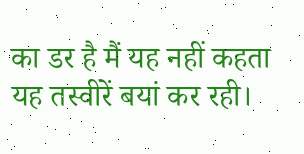का डर है मैं यह नहीं कहता यह तस्वीरें बयां कर रही।